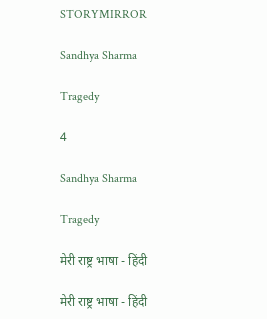STORYMIRROR

Sandhya Sharma

Tragedy

4

Sandhya Sharma

Tragedy

मेरी राष्ट्र भाषा - हिंदी

मेरी राष्ट्र भाषा - हिंदी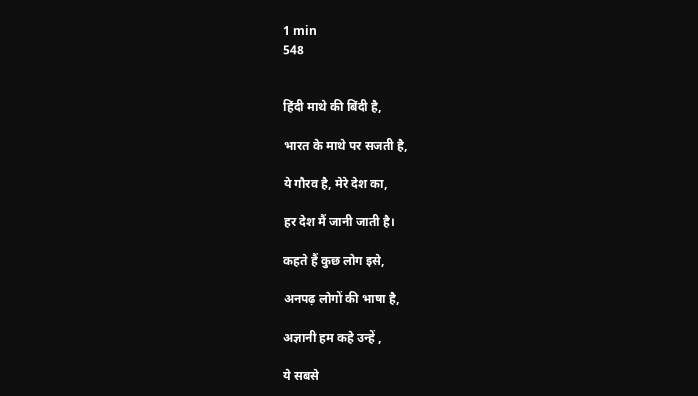1 min
548


हिंदी माथे की बिंदी है,

भारत के माथे पर सजती है,

ये गौरव है, मेरे देश का,

हर देश मैं जानी जाती है।

कहते हैं कुछ लोग इसे,

अनपढ़ लोगों की भाषा है,

अज्ञानी हम कहे उन्हें ,

ये सबसे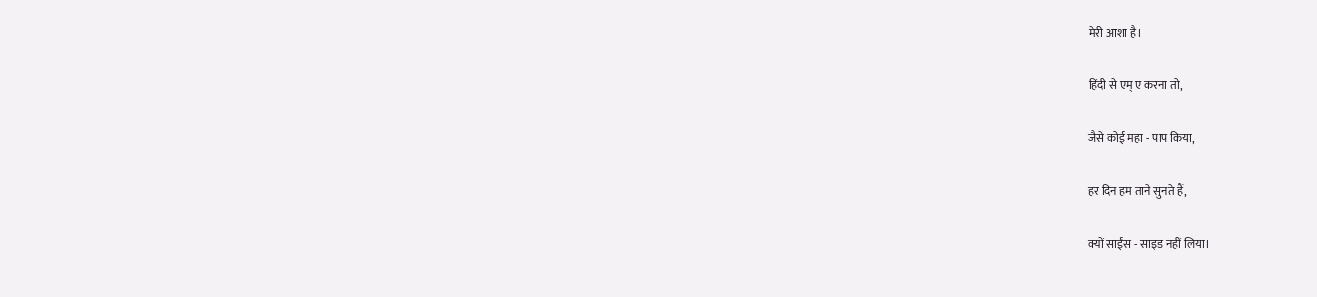मेरी आशा है।

हिंदी से एम् ए करना तो,

जैसे कोई महा - पाप किया,

हर दिन हम ताने सुनते हैं,

क्यों साईंस - साइड नहीं लिया।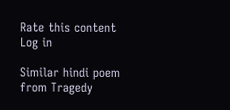Rate this content
Log in

Similar hindi poem from Tragedy